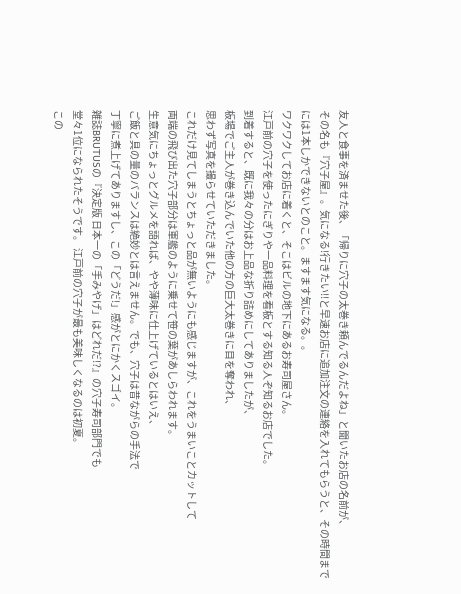友人と食事を済ませた後、「帰りに穴子の太巻き頼んでるんだよね」と聞いたお店の名前が、
その名も『穴子屋』。気になる!行きたい!!と早速お店に追加注文の連絡を入れてもらうと、その時間までには1本しかできないとのこと。ますます気になる。。
ワクワクしてお店に着くと、そこはビルの地下にあるお寿司屋さん。
江戸前の穴子を使ったにぎりや一品料理を看板とする知る人ぞ知るお店でした。
到着すると、既に我々の分はお上品な折り詰めにしてありましたが、
板場でご主人が巻き込んでいた他の方の巨大太巻きに目を奪われ、
思わず写真を撮らせていただきました。
これだけ見てしまうとちょっと品が無いようにも感じますが、これをうまいことカットして
両端の飛び出た穴子部分は軍艦のように乗せて笹の葉があしらわれます。
生意気にちょっとグルメを語れば、やや薄味に仕上げているとはいえ、
ご飯と具の量のバランスは絶妙とは言えません。でも、穴子は昔ながらの手法で
丁寧に煮上げてありますし、この「どうだ!」感がとにかくスゴイ。
雑誌BRUTUSの『決定版 日本一の「手みやげ」はどれだ!?』の穴子寿司部門でも
堂々1位になられたそうです。 江戸前の穴子が最も美味しくなるのは初夏。
この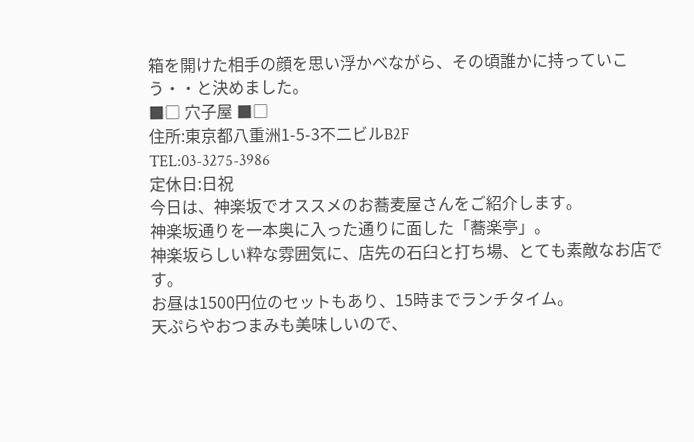箱を開けた相手の顔を思い浮かべながら、その頃誰かに持っていこう・・と決めました。
■□ 穴子屋 ■□
住所:東京都八重洲1-5-3不二ビルB2F
TEL:03-3275-3986
定休日:日祝
今日は、神楽坂でオススメのお蕎麦屋さんをご紹介します。
神楽坂通りを一本奥に入った通りに面した「蕎楽亭」。
神楽坂らしい粋な雰囲気に、店先の石臼と打ち場、とても素敵なお店です。
お昼は1500円位のセットもあり、15時までランチタイム。
天ぷらやおつまみも美味しいので、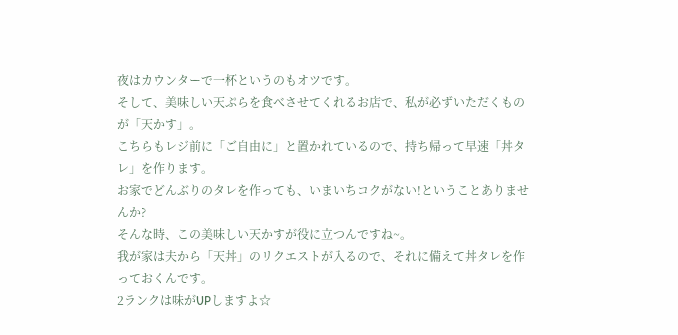夜はカウンターで一杯というのもオツです。
そして、美味しい天ぷらを食べさせてくれるお店で、私が必ずいただくものが「天かす」。
こちらもレジ前に「ご自由に」と置かれているので、持ち帰って早速「丼タレ」を作ります。
お家でどんぶりのタレを作っても、いまいちコクがない!ということありませんか?
そんな時、この美味しい天かすが役に立つんですね~。
我が家は夫から「天丼」のリクエストが入るので、それに備えて丼タレを作っておくんです。
2ランクは味がUPしますよ☆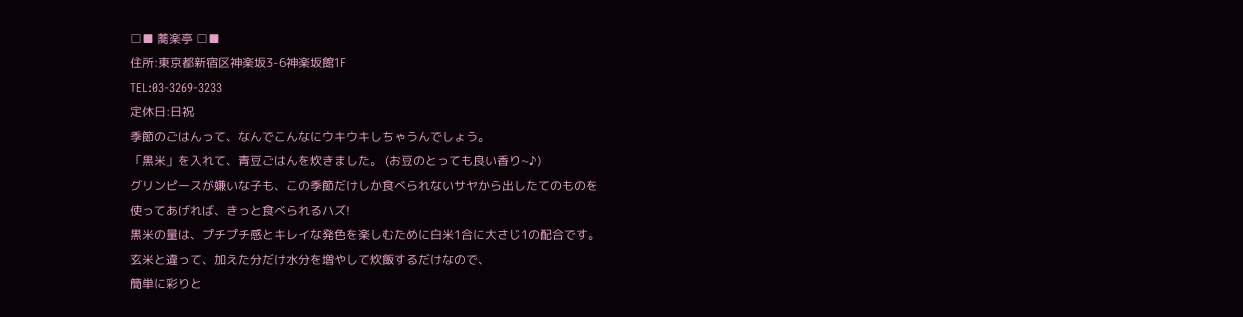□■ 蕎楽亭 □■
住所:東京都新宿区神楽坂3-6神楽坂館1F
TEL:03-3269-3233
定休日:日祝
季節のごはんって、なんでこんなにウキウキしちゃうんでしょう。
「黒米」を入れて、青豆ごはんを炊きました。 (お豆のとっても良い香り~♪)
グリンピースが嫌いな子も、この季節だけしか食べられないサヤから出したてのものを
使ってあげれば、きっと食べられるハズ!
黒米の量は、プチプチ感とキレイな発色を楽しむために白米1合に大さじ1の配合です。
玄米と違って、加えた分だけ水分を増やして炊飯するだけなので、
簡単に彩りと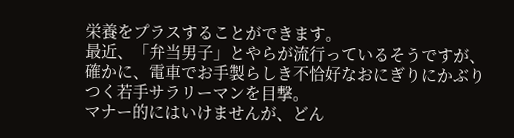栄養をプラスすることができます。
最近、「弁当男子」とやらが流行っているそうですが、
確かに、電車でお手製らしき不恰好なおにぎりにかぶりつく若手サラリーマンを目撃。
マナー的にはいけませんが、どん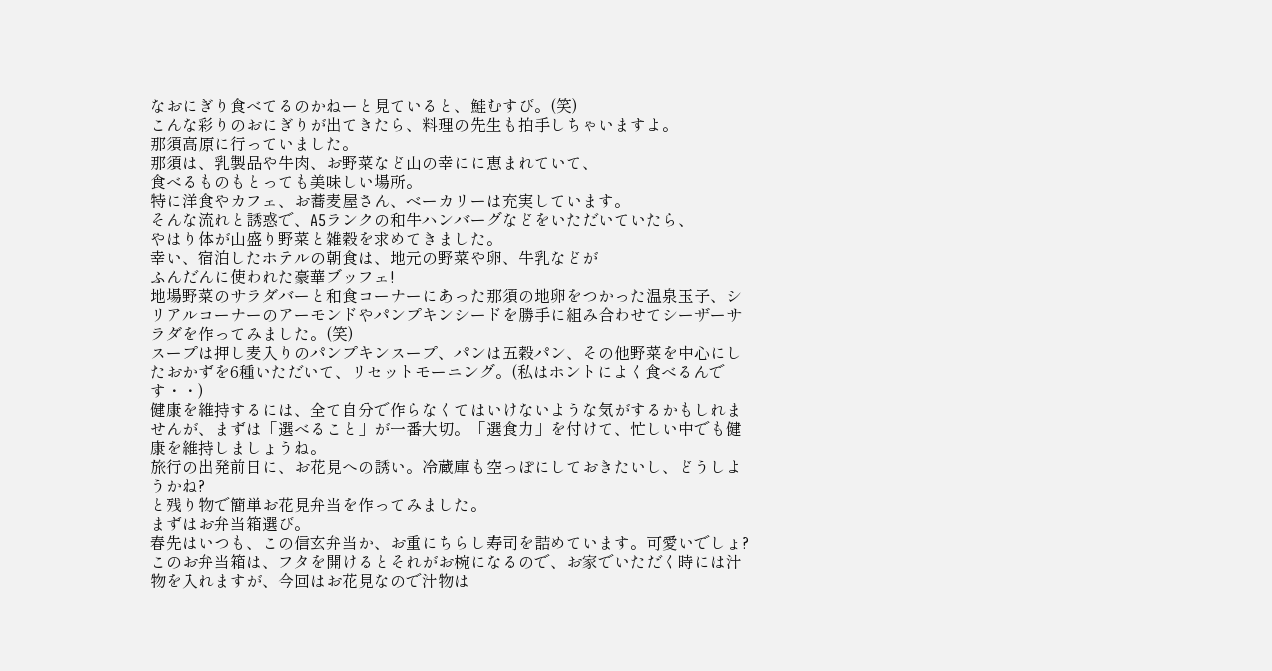なおにぎり食べてるのかねーと見ていると、鮭むすび。(笑)
こんな彩りのおにぎりが出てきたら、料理の先生も拍手しちゃいますよ。
那須高原に行っていました。
那須は、乳製品や牛肉、お野菜など山の幸にに恵まれていて、
食べるものもとっても美味しい場所。
特に洋食やカフェ、お蕎麦屋さん、ベーカリーは充実しています。
そんな流れと誘惑で、A5ランクの和牛ハンバーグなどをいただいていたら、
やはり体が山盛り野菜と雑穀を求めてきました。
幸い、宿泊したホテルの朝食は、地元の野菜や卵、牛乳などが
ふんだんに使われた豪華ブッフェ!
地場野菜のサラダバーと和食コーナーにあった那須の地卵をつかった温泉玉子、シリアルコーナーのアーモンドやパンプキンシードを勝手に組み合わせてシーザーサラダを作ってみました。(笑)
スープは押し麦入りのパンプキンスープ、パンは五穀パン、その他野菜を中心にしたおかずを6種いただいて、リセットモーニング。(私はホントによく食べるんです・・)
健康を維持するには、全て自分で作らなくてはいけないような気がするかもしれませんが、まずは「選べること」が一番大切。「選食力」を付けて、忙しい中でも健康を維持しましょうね。
旅行の出発前日に、お花見への誘い。冷蔵庫も空っぽにしておきたいし、どうしようかね?
と残り物で簡単お花見弁当を作ってみました。
まずはお弁当箱選び。
春先はいつも、この信玄弁当か、お重にちらし寿司を詰めています。可愛いでしょ?
このお弁当箱は、フタを開けるとそれがお椀になるので、お家でいただく時には汁物を入れますが、今回はお花見なので汁物は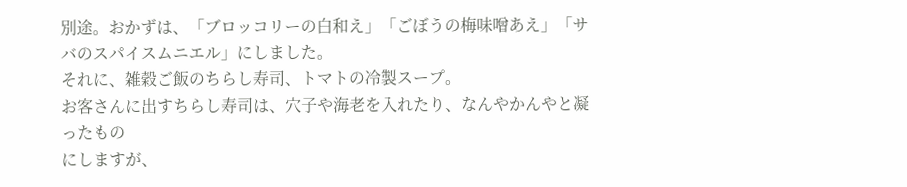別途。おかずは、「ブロッコリーの白和え」「ごぼうの梅味噌あえ」「サバのスパイスムニエル」にしました。
それに、雑穀ご飯のちらし寿司、トマトの冷製スープ。
お客さんに出すちらし寿司は、穴子や海老を入れたり、なんやかんやと凝ったもの
にしますが、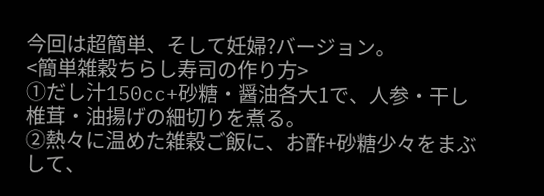今回は超簡単、そして妊婦?バージョン。
<簡単雑穀ちらし寿司の作り方>
①だし汁150cc+砂糖・醤油各大1で、人参・干し椎茸・油揚げの細切りを煮る。
②熱々に温めた雑穀ご飯に、お酢+砂糖少々をまぶして、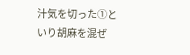汁気を切った①といり胡麻を混ぜ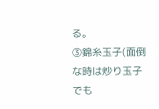る。
③錦糸玉子(面倒な時は炒り玉子でも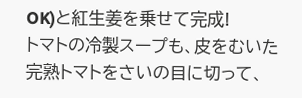OK)と紅生姜を乗せて完成!
トマトの冷製スープも、皮をむいた完熟トマトをさいの目に切って、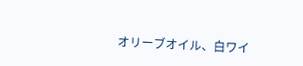オリーブオイル、白ワイ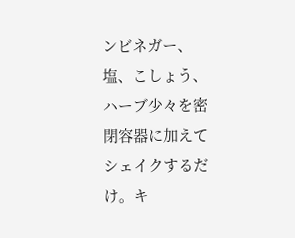ンビネガー、塩、こしょう、ハーブ少々を密閉容器に加えてシェイクするだけ。キ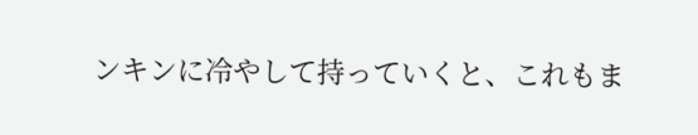ンキンに冷やして持っていくと、これもま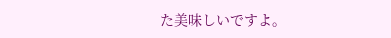た美味しいですよ。